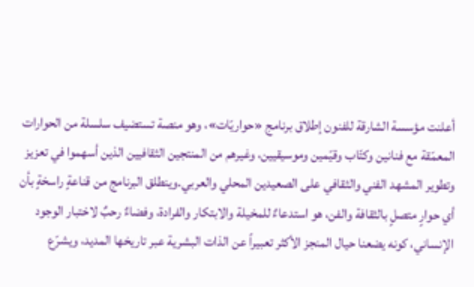أعلنت مؤسسة الشارقة للفنون إطلاق برنامج «حواريّات»، وهو منصة تستضيف سلسلة من الحوارات المعمّقة مع فنانين وكتّاب وقيّمين وموسيقيين، وغيرهم من المنتجين الثقافيين الذين أسهموا في تعزيز وتطوير المشهد الفني والثقافي على الصعيدين المحلي والعربي.وينطلق البرنامج من قناعةٍ راسخةٍ بأن أي حوارٍ متصلٍ بالثقافة والفن، هو استدعاءٌ للمخيلة والابتكار والفرادة، وفضاءٌ رحبٌ لاختبار الوجود الإنساني، كونه يضعنا حيال المنجز الأكثر تعبيراً عن الذات البشرية عبر تاريخها المديد، ويشرّع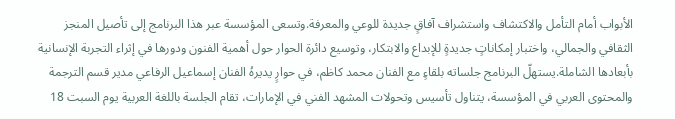الأبواب أمام التأمل والاكتشاف واستشراف آفاقٍ جديدة للوعي والمعرفة.وتسعى المؤسسة عبر هذا البرنامج إلى تأصيل المنجز الثقافي والجمالي، واختبار إمكاناتٍ جديدةٍ للإبداع والابتكار، وتوسيع دائرة الحوار حول أهمية الفنون ودورها في إثراء التجربة الإنسانية بأبعادها الشاملة.يستهلّ البرنامج جلساته بلقاءٍ مع الفنان محمد كاظم، في حوارٍ يديرهُ الفنان إسماعيل الرفاعي مدير قسم الترجمة والمحتوى العربي في المؤسسة، يتناول تأسيس وتحولات المشهد الفني في الإمارات، تقام الجلسة باللغة العربية يوم السبت 18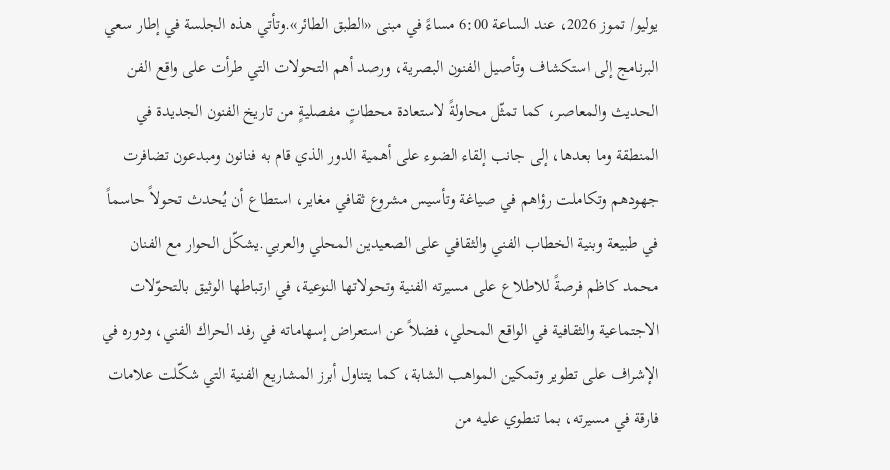يوليو/ تموز 2026، عند الساعة 6:00 مساءً في مبنى «الطبق الطائر».وتأتي هذه الجلسة في إطار سعي البرنامج إلى استكشاف وتأصيل الفنون البصرية، ورصد أهم التحولات التي طرأت على واقع الفن الحديث والمعاصر، كما تمثّل محاولةً لاستعادة محطاتٍ مفصليةٍ من تاريخ الفنون الجديدة في المنطقة وما بعدها، إلى جانب إلقاء الضوء على أهمية الدور الذي قام به فنانون ومبدعون تضافرت جهودهم وتكاملت رؤاهم في صياغة وتأسيس مشروع ثقافي مغاير، استطاع أن يُحدث تحولاً حاسماً في طبيعة وبنية الخطاب الفني والثقافي على الصعيدين المحلي والعربي.يشكّل الحوار مع الفنان محمد كاظم فرصةً للاطلاع على مسيرته الفنية وتحولاتها النوعية، في ارتباطها الوثيق بالتحوّلات الاجتماعية والثقافية في الواقع المحلي، فضلاً عن استعراض إسهاماته في رفد الحراك الفني، ودوره في الإشراف على تطوير وتمكين المواهب الشابة، كما يتناول أبرز المشاريع الفنية التي شكّلت علامات فارقة في مسيرته، بما تنطوي عليه من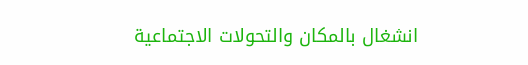انشغال بالمكان والتحولات الاجتماعية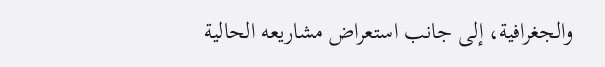والجغرافية، إلى جانب استعراض مشاريعه الحالية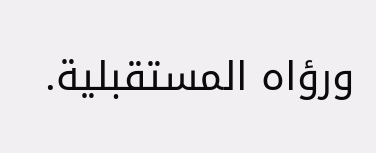ورؤاه المستقبلية.